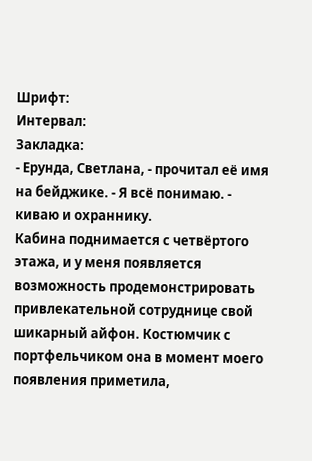Шрифт:
Интервал:
Закладка:
- Ерунда, Светлана, - прочитал её имя на бейджике. - Я всё понимаю. - киваю и охраннику.
Кабина поднимается с четвёртого этажа, и у меня появляется возможность продемонстрировать привлекательной сотруднице свой шикарный айфон. Костюмчик с портфельчиком она в момент моего появления приметила,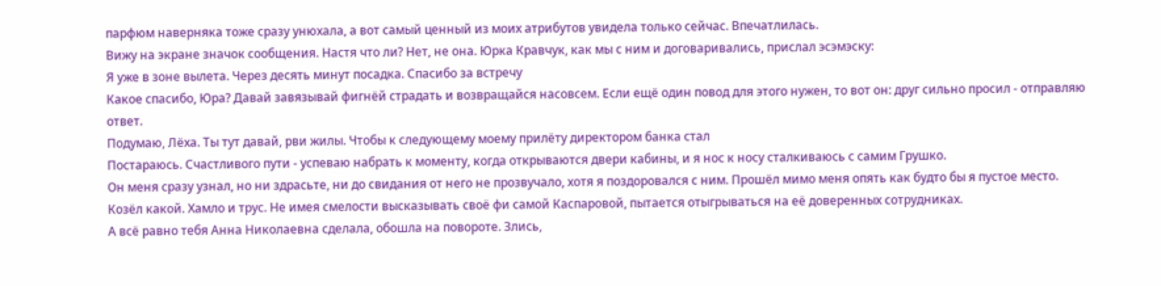парфюм наверняка тоже сразу унюхала, а вот самый ценный из моих атрибутов увидела только сейчас. Впечатлилась.
Вижу на экране значок сообщения. Настя что ли? Нет, не она. Юрка Кравчук, как мы с ним и договаривались, прислал эсэмэску:
Я уже в зоне вылета. Через десять минут посадка. Спасибо за встречу
Какое спасибо, Юра? Давай завязывай фигнёй страдать и возвращайся насовсем. Если ещё один повод для этого нужен, то вот он: друг сильно просил - отправляю ответ.
Подумаю, Лёха. Ты тут давай, рви жилы. Чтобы к следующему моему прилёту директором банка стал
Постараюсь. Счастливого пути - успеваю набрать к моменту, когда открываются двери кабины, и я нос к носу сталкиваюсь с самим Грушко.
Он меня сразу узнал, но ни здрасьте, ни до свидания от него не прозвучало, хотя я поздоровался с ним. Прошёл мимо меня опять как будто бы я пустое место. Козёл какой. Хамло и трус. Не имея смелости высказывать своё фи самой Каспаровой, пытается отыгрываться на её доверенных сотрудниках.
А всё равно тебя Анна Николаевна сделала, обошла на повороте. Злись,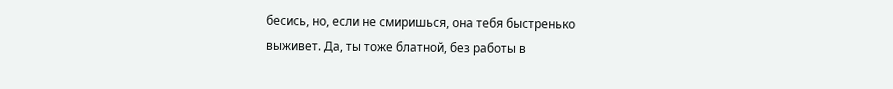бесись, но, если не смиришься, она тебя быстренько выживет. Да, ты тоже блатной, без работы в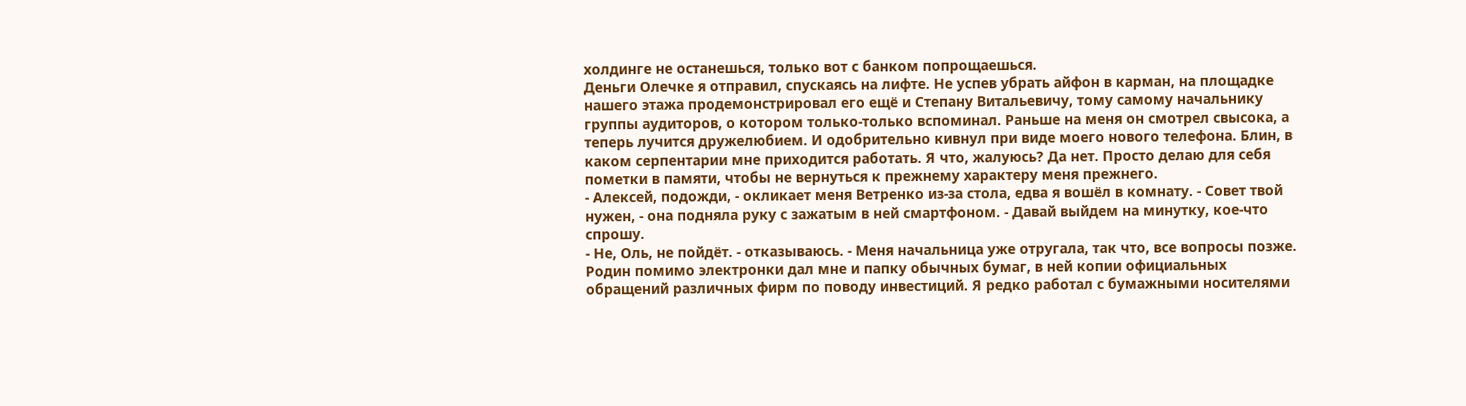холдинге не останешься, только вот с банком попрощаешься.
Деньги Олечке я отправил, спускаясь на лифте. Не успев убрать айфон в карман, на площадке нашего этажа продемонстрировал его ещё и Степану Витальевичу, тому самому начальнику группы аудиторов, о котором только-только вспоминал. Раньше на меня он смотрел свысока, а теперь лучится дружелюбием. И одобрительно кивнул при виде моего нового телефона. Блин, в каком серпентарии мне приходится работать. Я что, жалуюсь? Да нет. Просто делаю для себя пометки в памяти, чтобы не вернуться к прежнему характеру меня прежнего.
- Алексей, подожди, - окликает меня Ветренко из-за стола, едва я вошёл в комнату. - Совет твой нужен, - она подняла руку с зажатым в ней смартфоном. - Давай выйдем на минутку, кое-что спрошу.
- Не, Оль, не пойдёт. - отказываюсь. - Меня начальница уже отругала, так что, все вопросы позже.
Родин помимо электронки дал мне и папку обычных бумаг, в ней копии официальных обращений различных фирм по поводу инвестиций. Я редко работал с бумажными носителями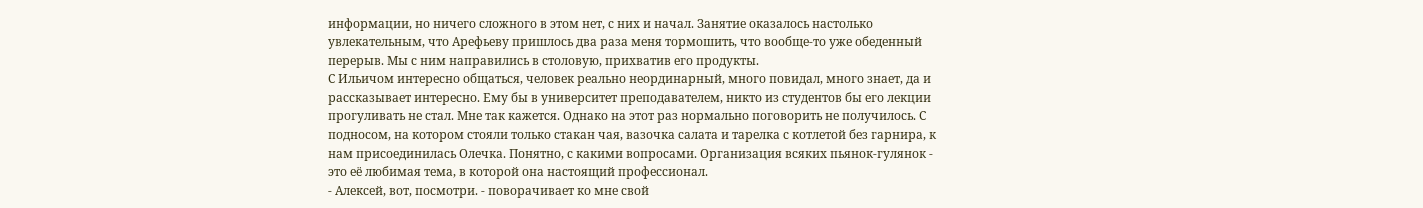информации, но ничего сложного в этом нет, с них и начал. Занятие оказалось настолько увлекательным, что Арефьеву пришлось два раза меня тормошить, что вообще-то уже обеденный перерыв. Мы с ним направились в столовую, прихватив его продукты.
С Ильичом интересно общаться, человек реально неординарный, много повидал, много знает, да и рассказывает интересно. Ему бы в университет преподавателем, никто из студентов бы его лекции прогуливать не стал. Мне так кажется. Однако на этот раз нормально поговорить не получилось. С подносом, на котором стояли только стакан чая, вазочка салата и тарелка с котлетой без гарнира, к нам присоединилась Олечка. Понятно, с какими вопросами. Организация всяких пьянок-гулянок - это её любимая тема, в которой она настоящий профессионал.
- Алексей, вот, посмотри. - поворачивает ко мне свой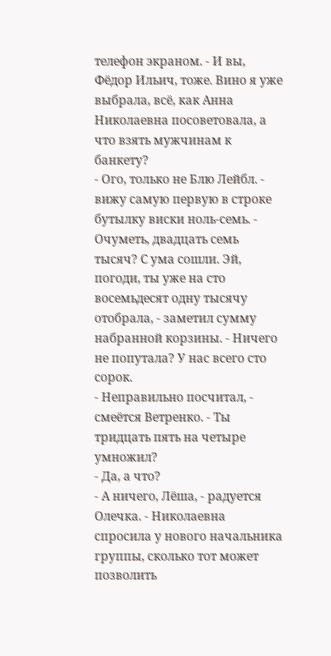телефон экраном. - И вы, Фёдор Ильич, тоже. Вино я уже выбрала, всё, как Анна Николаевна посоветовала, а что взять мужчинам к банкету?
- Ого, только не Блю Лейбл. - вижу самую первую в строке бутылку виски ноль-семь. - Очуметь, двадцать семь тысяч? С ума сошли. Эй, погоди, ты уже на сто восемьдесят одну тысячу отобрала, - заметил сумму набранной корзины. - Ничего не попутала? У нас всего сто сорок.
- Неправильно посчитал, - смеётся Ветренко. - Ты тридцать пять на четыре умножил?
- Да, а что?
- А ничего, Лёша, - радуется Олечка. - Николаевна спросила у нового начальника группы, сколько тот может позволить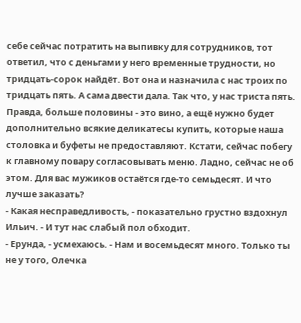себе сейчас потратить на выпивку для сотрудников, тот ответил, что с деньгами у него временные трудности, но тридцать-сорок найдёт. Вот она и назначила с нас троих по тридцать пять. А сама двести дала. Так что, у нас триста пять. Правда, больше половины - это вино, а ещё нужно будет дополнительно всякие деликатесы купить, которые наша столовка и буфеты не предоставляют. Кстати, сейчас побегу к главному повару согласовывать меню. Ладно, сейчас не об этом. Для вас мужиков остаётся где-то семьдесят. И что лучше заказать?
- Какая несправедливость, - показательно грустно вздохнул Ильич. - И тут нас слабый пол обходит.
- Ерунда, - усмехаюсь. - Нам и восемьдесят много. Только ты не у того, Олечка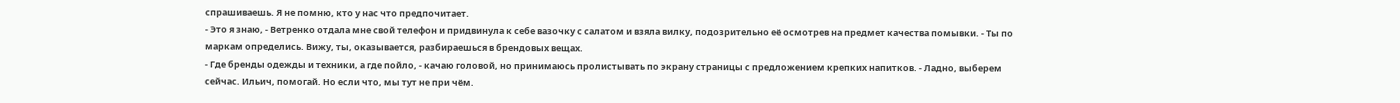спрашиваешь. Я не помню, кто у нас что предпочитает.
- Это я знаю, - Ветренко отдала мне свой телефон и придвинула к себе вазочку с салатом и взяла вилку, подозрительно её осмотрев на предмет качества помывки. - Ты по маркам определись. Вижу, ты, оказывается, разбираешься в брендовых вещах.
- Где бренды одежды и техники, а где пойло, - качаю головой, но принимаюсь пролистывать по экрану страницы с предложением крепких напитков. - Ладно, выберем сейчас. Ильич, помогай. Но если что, мы тут не при чём.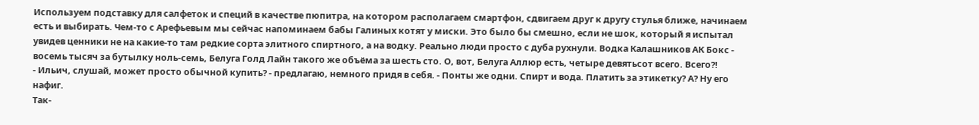Используем подставку для салфеток и специй в качестве пюпитра, на котором располагаем смартфон, сдвигаем друг к другу стулья ближе, начинаем есть и выбирать. Чем-то с Арефьевым мы сейчас напоминаем бабы Галиных котят у миски. Это было бы смешно, если не шок, который я испытал увидев ценники не на какие-то там редкие сорта элитного спиртного, а на водку. Реально люди просто с дуба рухнули. Водка Калашников АК Бокс - восемь тысяч за бутылку ноль-семь, Белуга Голд Лайн такого же объёма за шесть сто. О, вот, Белуга Аллюр есть, четыре девятьсот всего. Всего?!
- Ильич, слушай, может просто обычной купить? - предлагаю, немного придя в себя. - Понты же одни. Спирт и вода. Платить за этикетку? А? Ну его нафиг.
Так-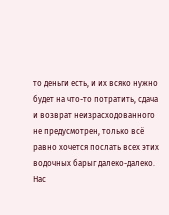то деньги есть, и их всяко нужно будет на что-то потратить, сдача и возврат неизрасходованного не предусмотрен, только всё равно хочется послать всех этих водочных барыг далеко-далеко. Нас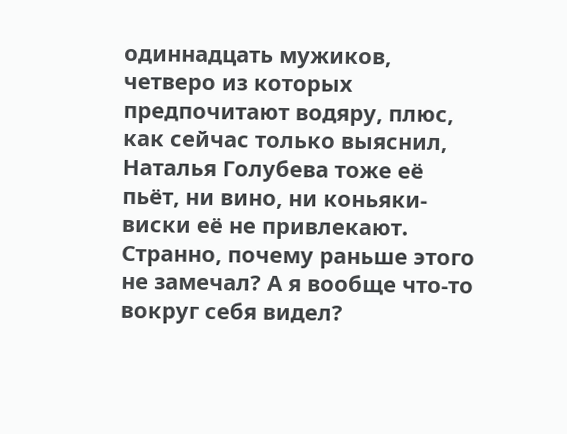одиннадцать мужиков, четверо из которых предпочитают водяру, плюс, как сейчас только выяснил, Наталья Голубева тоже её пьёт, ни вино, ни коньяки-виски её не привлекают. Странно, почему раньше этого не замечал? А я вообще что-то вокруг себя видел?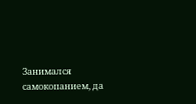Занимался самокопанием, да